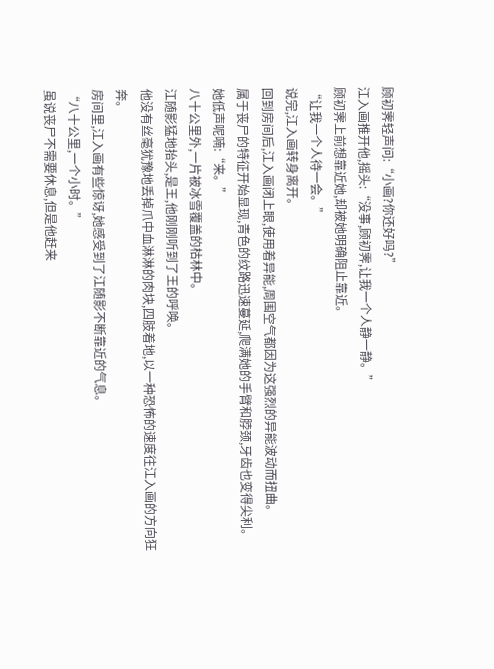顾初霁轻声问:“小画?你还好吗?”
江入画推开他,摇头:“没事,顾初霁,让我一个人静一静。”
顾初霁上前想靠近她,却被她明确阻止靠近。
“让我一个人待一会。”
说完,江入画转身离开。
回到房间后,江入画闭上眼,使用着异能,周围空气都因为这强烈的异能波动而扭曲。
属于丧尸的特征开始显现,青色的纹路迅速蔓延,爬满她的手臂和脖颈,牙齿也变得尖利。
她低声呢喃:“来。”
八十公里外,一片被冰雪覆盖的枯林中。
江随影猛地抬头,是王,他刚刚听到了王的呼唤。
他没有丝毫犹豫地丢掉爪中血淋淋的肉块,四肢着地,以一种恐怖的速度往江入画的方向狂奔。
房间里,江入画有些惊讶,她感受到了江随影不断靠近的气息。
“八十公里,一个小时。”
虽说丧尸不需要休息,但是他赶来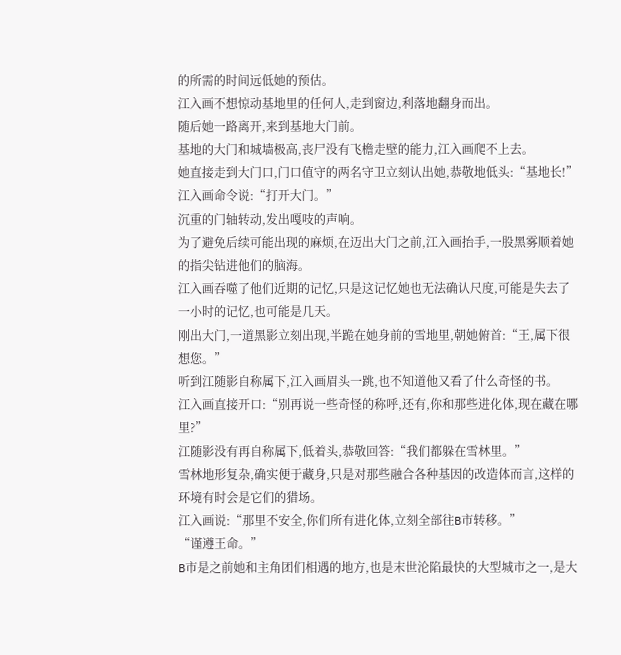的所需的时间远低她的预估。
江入画不想惊动基地里的任何人,走到窗边,利落地翻身而出。
随后她一路离开,来到基地大门前。
基地的大门和城墙极高,丧尸没有飞檐走壁的能力,江入画爬不上去。
她直接走到大门口,门口值守的两名守卫立刻认出她,恭敬地低头:“基地长!”
江入画命令说:“打开大门。”
沉重的门轴转动,发出嘎吱的声响。
为了避免后续可能出现的麻烦,在迈出大门之前,江入画抬手,一股黑雾顺着她的指尖钻进他们的脑海。
江入画吞噬了他们近期的记忆,只是这记忆她也无法确认尺度,可能是失去了一小时的记忆,也可能是几天。
刚出大门,一道黑影立刻出现,半跪在她身前的雪地里,朝她俯首:“王,属下很想您。”
听到江随影自称属下,江入画眉头一跳,也不知道他又看了什么奇怪的书。
江入画直接开口:“别再说一些奇怪的称呼,还有,你和那些进化体,现在藏在哪里?”
江随影没有再自称属下,低着头,恭敬回答:“我们都躲在雪林里。”
雪林地形复杂,确实便于藏身,只是对那些融合各种基因的改造体而言,这样的环境有时会是它们的猎场。
江入画说:“那里不安全,你们所有进化体,立刻全部往B市转移。”
“谨遵王命。”
B市是之前她和主角团们相遇的地方,也是末世沦陷最快的大型城市之一,是大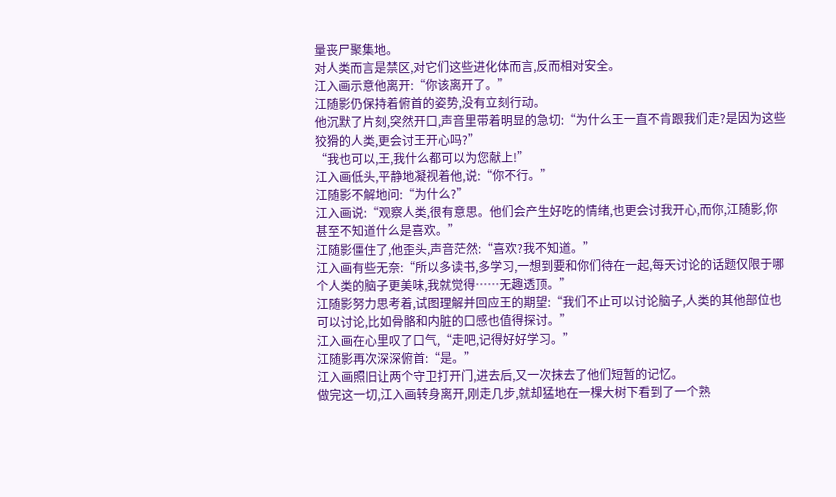量丧尸聚集地。
对人类而言是禁区,对它们这些进化体而言,反而相对安全。
江入画示意他离开:“你该离开了。”
江随影仍保持着俯首的姿势,没有立刻行动。
他沉默了片刻,突然开口,声音里带着明显的急切:“为什么王一直不肯跟我们走?是因为这些狡猾的人类,更会讨王开心吗?”
“我也可以,王,我什么都可以为您献上!”
江入画低头,平静地凝视着他,说:“你不行。”
江随影不解地问:“为什么?”
江入画说:“观察人类,很有意思。他们会产生好吃的情绪,也更会讨我开心,而你,江随影,你甚至不知道什么是喜欢。”
江随影僵住了,他歪头,声音茫然:“喜欢?我不知道。”
江入画有些无奈:“所以多读书,多学习,一想到要和你们待在一起,每天讨论的话题仅限于哪个人类的脑子更美味,我就觉得……无趣透顶。”
江随影努力思考着,试图理解并回应王的期望:“我们不止可以讨论脑子,人类的其他部位也可以讨论,比如骨骼和内脏的口感也值得探讨。”
江入画在心里叹了口气,“走吧,记得好好学习。”
江随影再次深深俯首:“是。”
江入画照旧让两个守卫打开门,进去后,又一次抹去了他们短暂的记忆。
做完这一切,江入画转身离开,刚走几步,就却猛地在一棵大树下看到了一个熟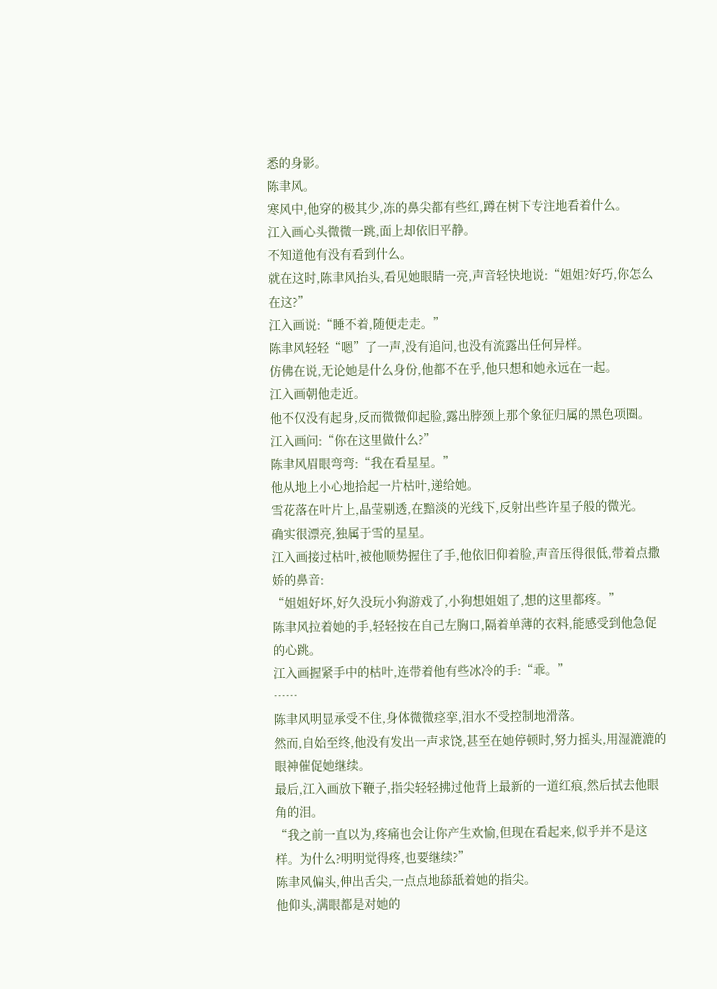悉的身影。
陈聿风。
寒风中,他穿的极其少,冻的鼻尖都有些红,蹲在树下专注地看着什么。
江入画心头微微一跳,面上却依旧平静。
不知道他有没有看到什么。
就在这时,陈聿风抬头,看见她眼睛一亮,声音轻快地说:“姐姐?好巧,你怎么在这?”
江入画说:“睡不着,随便走走。”
陈聿风轻轻“嗯”了一声,没有追问,也没有流露出任何异样。
仿佛在说,无论她是什么身份,他都不在乎,他只想和她永远在一起。
江入画朝他走近。
他不仅没有起身,反而微微仰起脸,露出脖颈上那个象征归属的黑色项圈。
江入画问:“你在这里做什么?”
陈聿风眉眼弯弯:“我在看星星。”
他从地上小心地拾起一片枯叶,递给她。
雪花落在叶片上,晶莹剔透,在黯淡的光线下,反射出些许星子般的微光。
确实很漂亮,独属于雪的星星。
江入画接过枯叶,被他顺势握住了手,他依旧仰着脸,声音压得很低,带着点撒娇的鼻音:
“姐姐好坏,好久没玩小狗游戏了,小狗想姐姐了,想的这里都疼。”
陈聿风拉着她的手,轻轻按在自己左胸口,隔着单薄的衣料,能感受到他急促的心跳。
江入画握紧手中的枯叶,连带着他有些冰冷的手:“乖。”
……
陈聿风明显承受不住,身体微微痉挛,泪水不受控制地滑落。
然而,自始至终,他没有发出一声求饶,甚至在她停顿时,努力摇头,用湿漉漉的眼神催促她继续。
最后,江入画放下鞭子,指尖轻轻拂过他背上最新的一道红痕,然后拭去他眼角的泪。
“我之前一直以为,疼痛也会让你产生欢愉,但现在看起来,似乎并不是这样。为什么?明明觉得疼,也要继续?”
陈聿风偏头,伸出舌尖,一点点地舔舐着她的指尖。
他仰头,满眼都是对她的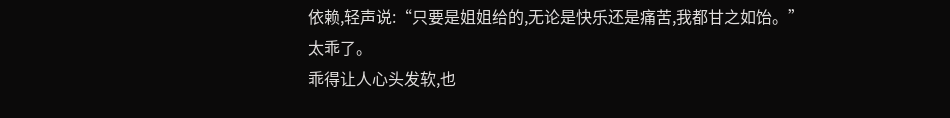依赖,轻声说:“只要是姐姐给的,无论是快乐还是痛苦,我都甘之如饴。”
太乖了。
乖得让人心头发软,也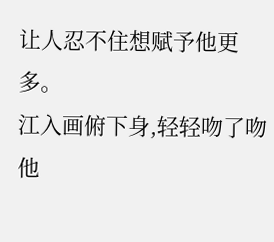让人忍不住想赋予他更多。
江入画俯下身,轻轻吻了吻他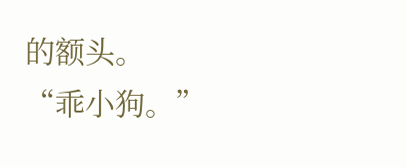的额头。
“乖小狗。”